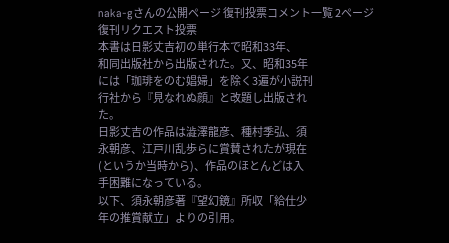naka-gさんの公開ページ 復刊投票コメント一覧 2ページ
復刊リクエスト投票
本書は日影丈吉初の単行本で昭和33年、
和同出版社から出版された。又、昭和35年
には「珈琲をのむ娼婦」を除く3遍が小説刊
行社から『見なれぬ顔』と改題し出版され
た。
日影丈吉の作品は澁澤龍彦、種村季弘、須
永朝彦、江戸川乱歩らに賞賛されたが現在
(というか当時から)、作品のほとんどは入
手困難になっている。
以下、須永朝彦著『望幻鏡』所収「給仕少
年の推賞献立」よりの引用。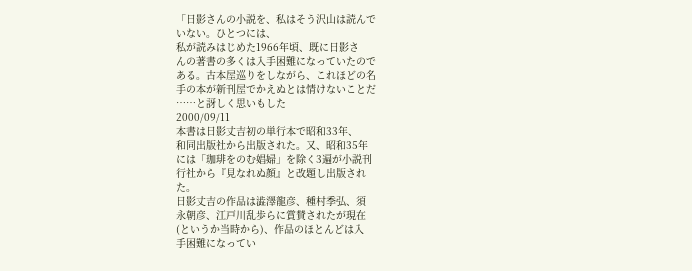「日影さんの小説を、私はそう沢山は読んで
いない。ひとつには、
私が読みはじめた1966年頃、既に日影さ
んの著書の多くは入手困難になっていたので
ある。古本屋巡りをしながら、これほどの名
手の本が新刊屋でかえぬとは情けないことだ
……と訝しく思いもした
2000/09/11
本書は日影丈吉初の単行本で昭和33年、
和同出版社から出版された。又、昭和35年
には「珈琲をのむ娼婦」を除く3遍が小説刊
行社から『見なれぬ顔』と改題し出版され
た。
日影丈吉の作品は澁澤龍彦、種村季弘、須
永朝彦、江戸川乱歩らに賞賛されたが現在
(というか当時から)、作品のほとんどは入
手困難になってい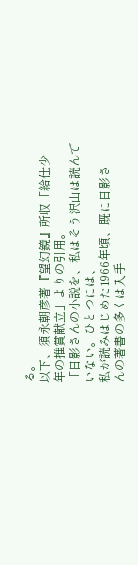る。
以下、須永朝彦著『望幻鏡』所収「給仕少
年の推賞献立」よりの引用。
「日影さんの小説を、私はそう沢山は読んで
いない。ひとつには、
私が読みはじめた1966年頃、既に日影さ
んの著書の多くは入手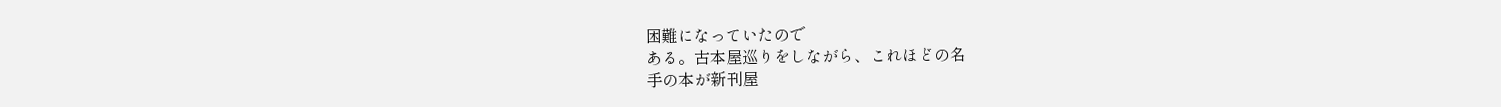困難になっていたので
ある。古本屋巡りをしながら、これほどの名
手の本が新刊屋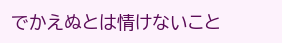でかえぬとは情けないこと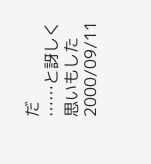だ
……と訝しく思いもした
2000/09/11